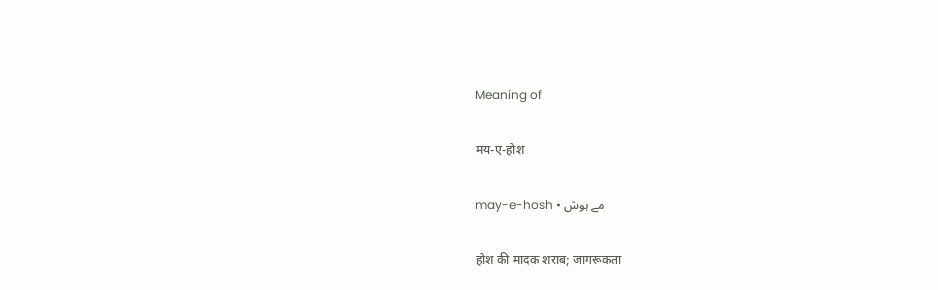Meaning of

मय-ए-होश

may-e-hosh • مے ہوش

होश की मादक शराब; जागरूकता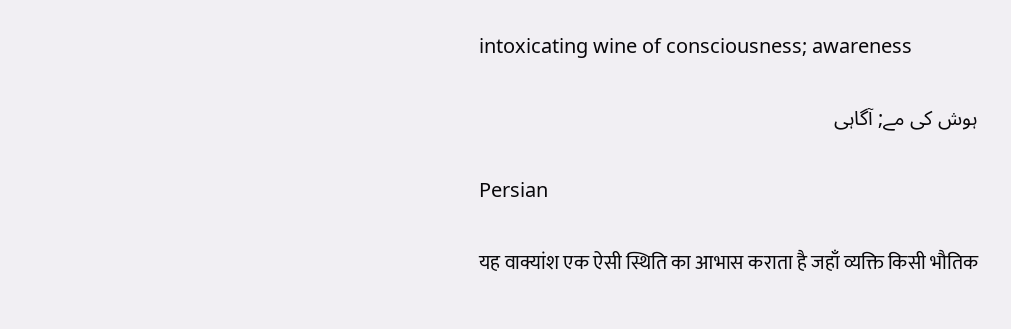intoxicating wine of consciousness; awareness

ہوش کی مے; آگاہی

Persian

यह वाक्यांश एक ऐसी स्थिति का आभास कराता है जहाँ व्यक्ति किसी भौतिक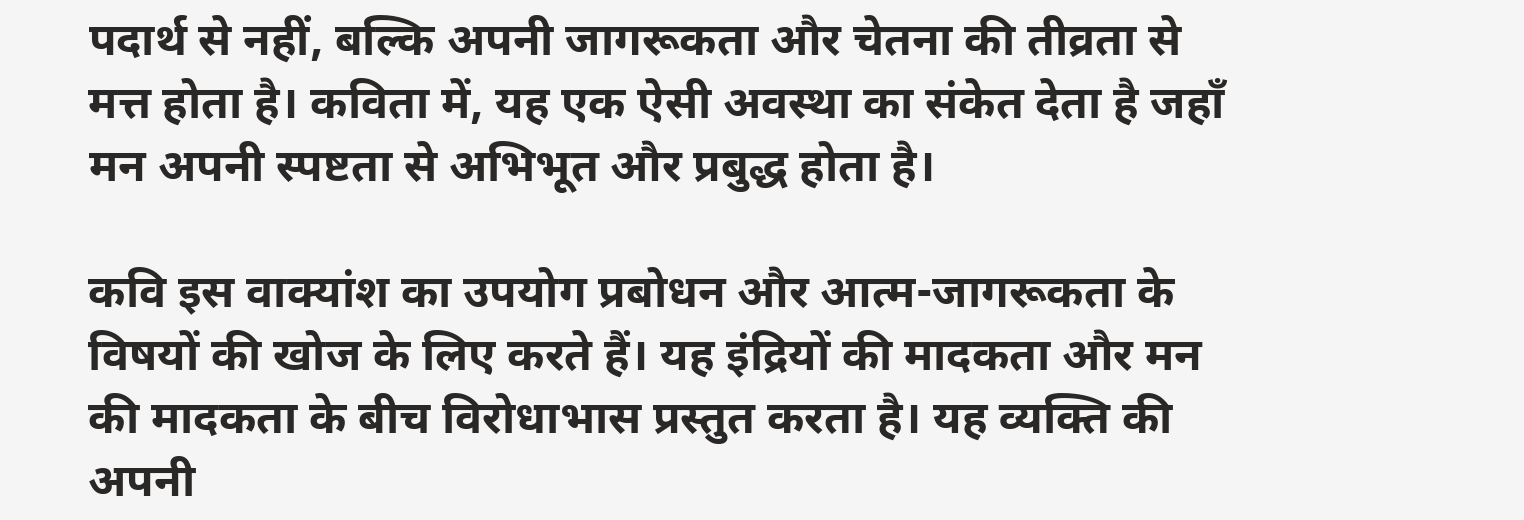पदार्थ से नहीं, बल्कि अपनी जागरूकता और चेतना की तीव्रता से मत्त होता है। कविता में, यह एक ऐसी अवस्था का संकेत देता है जहाँ मन अपनी स्पष्टता से अभिभूत और प्रबुद्ध होता है।

कवि इस वाक्यांश का उपयोग प्रबोधन और आत्म-जागरूकता के विषयों की खोज के लिए करते हैं। यह इंद्रियों की मादकता और मन की मादकता के बीच विरोधाभास प्रस्तुत करता है। यह व्यक्ति की अपनी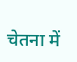चेतना में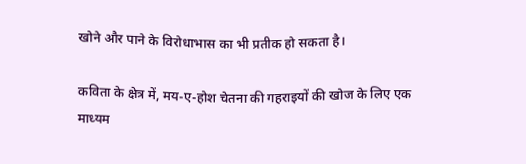खोने और पाने के विरोधाभास का भी प्रतीक हो सकता है।

कविता के क्षेत्र में, मय-ए-होश चेतना की गहराइयों की खोज के लिए एक माध्यम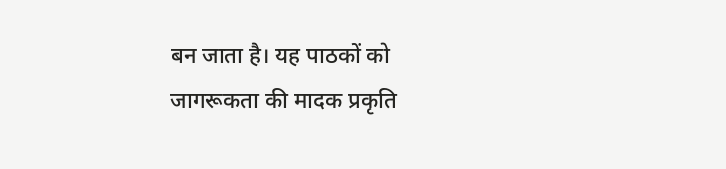बन जाता है। यह पाठकों को जागरूकता की मादक प्रकृति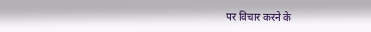पर विचार करने के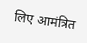लिए आमंत्रित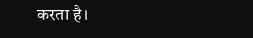करता है।